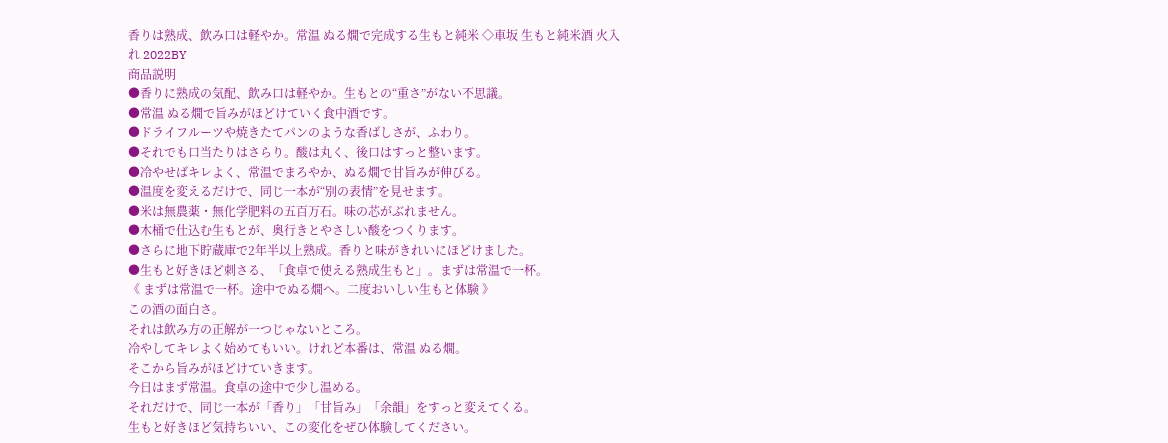香りは熟成、飲み口は軽やか。常温 ぬる燗で完成する生もと純米 ◇車坂 生もと純米酒 火入れ 2022BY
商品説明
●香りに熟成の気配、飲み口は軽やか。生もとの“重さ”がない不思議。
●常温 ぬる燗で旨みがほどけていく食中酒です。
●ドライフルーツや焼きたてパンのような香ばしさが、ふわり。
●それでも口当たりはさらり。酸は丸く、後口はすっと整います。
●冷やせばキレよく、常温でまろやか、ぬる燗で甘旨みが伸びる。
●温度を変えるだけで、同じ一本が“別の表情”を見せます。
●米は無農薬・無化学肥料の五百万石。味の芯がぶれません。
●木桶で仕込む生もとが、奥行きとやさしい酸をつくります。
●さらに地下貯蔵庫で2年半以上熟成。香りと味がきれいにほどけました。
●生もと好きほど刺さる、「食卓で使える熟成生もと」。まずは常温で一杯。
《 まずは常温で一杯。途中でぬる燗へ。二度おいしい生もと体験 》
この酒の面白さ。
それは飲み方の正解が一つじゃないところ。
冷やしてキレよく始めてもいい。けれど本番は、常温 ぬる燗。
そこから旨みがほどけていきます。
今日はまず常温。食卓の途中で少し温める。
それだけで、同じ一本が「香り」「甘旨み」「余韻」をすっと変えてくる。
生もと好きほど気持ちいい、この変化をぜひ体験してください。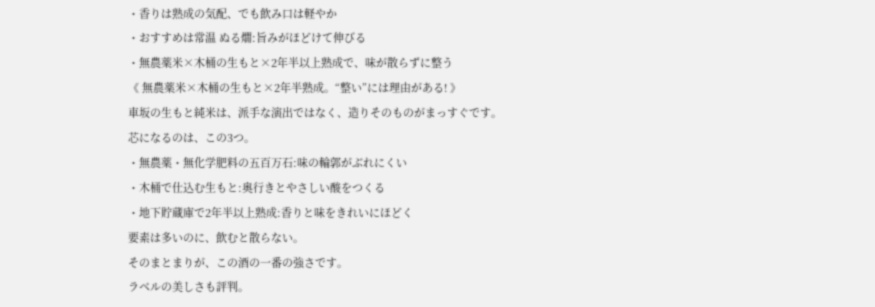・香りは熟成の気配、でも飲み口は軽やか
・おすすめは常温 ぬる燗:旨みがほどけて伸びる
・無農薬米×木桶の生もと×2年半以上熟成で、味が散らずに整う
《 無農薬米×木桶の生もと×2年半熟成。“整い”には理由がある! 》
車坂の生もと純米は、派手な演出ではなく、造りそのものがまっすぐです。
芯になるのは、この3つ。
・無農薬・無化学肥料の五百万石:味の輪郭がぶれにくい
・木桶で仕込む生もと:奥行きとやさしい酸をつくる
・地下貯蔵庫で2年半以上熟成:香りと味をきれいにほどく
要素は多いのに、飲むと散らない。
そのまとまりが、この酒の一番の強さです。
ラベルの美しさも評判。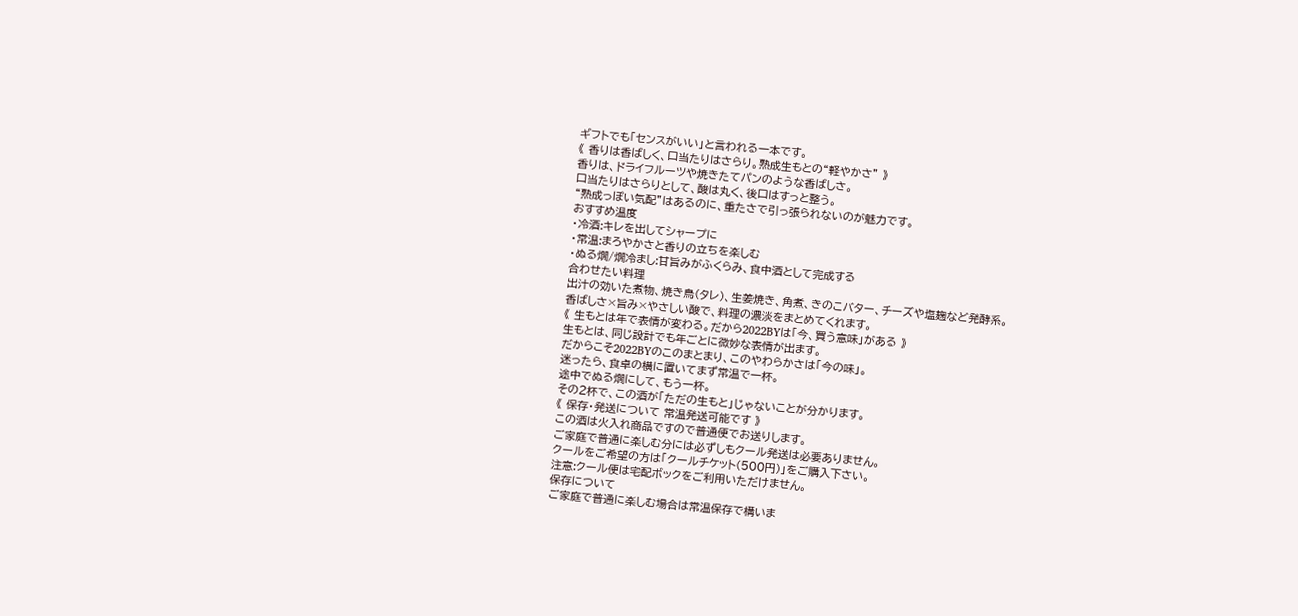ギフトでも「センスがいい」と言われる一本です。
《 香りは香ばしく、口当たりはさらり。熟成生もとの“軽やかさ” 》
香りは、ドライフルーツや焼きたてパンのような香ばしさ。
口当たりはさらりとして、酸は丸く、後口はすっと整う。
“熟成っぽい気配”はあるのに、重たさで引っ張られないのが魅力です。
おすすめ温度
・冷酒:キレを出してシャープに
・常温:まろやかさと香りの立ちを楽しむ
・ぬる燗/燗冷まし:甘旨みがふくらみ、食中酒として完成する
合わせたい料理
出汁の効いた煮物、焼き鳥(タレ)、生姜焼き、角煮、きのこバター、チーズや塩麹など発酵系。
香ばしさ×旨み×やさしい酸で、料理の濃淡をまとめてくれます。
《 生もとは年で表情が変わる。だから2022BYは「今、買う意味」がある 》
生もとは、同じ設計でも年ごとに微妙な表情が出ます。
だからこそ2022BYのこのまとまり、このやわらかさは「今の味」。
迷ったら、食卓の横に置いてまず常温で一杯。
途中でぬる燗にして、もう一杯。
その2杯で、この酒が「ただの生もと」じゃないことが分かります。
《 保存・発送について 常温発送可能です 》
この酒は火入れ商品ですので普通便でお送りします。
ご家庭で普通に楽しむ分には必ずしもクール発送は必要ありません。
クールをご希望の方は「クールチケット(500円)」をご購入下さい。
注意:クール便は宅配ボックをご利用いただけません。
保存について
ご家庭で普通に楽しむ場合は常温保存で構いま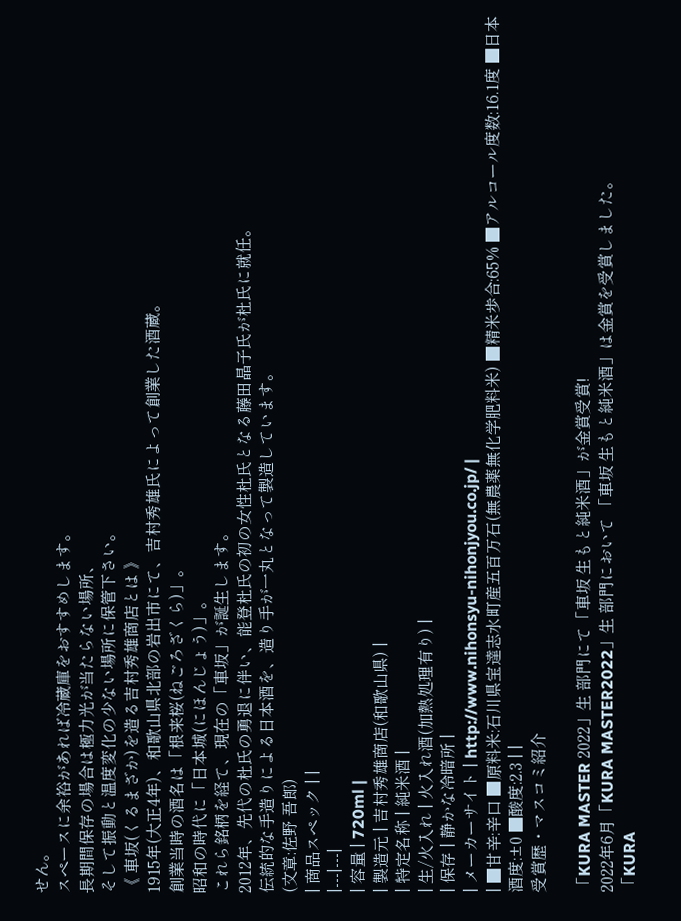せん。
スペースに余裕があれば冷蔵庫をおすすめします。
長期間保存の場合は極力光が当たらない場所、
そして振動と温度変化の少ない場所に保管下さい。
《 車坂(くるまざか)を造る吉村秀雄商店とは 》
1915年(大正4年)、和歌山県北部の岩出市にて、吉村秀雄氏によって創業した酒蔵。
創業当時の酒名は「根来桜(ねごろざくら)」。
昭和の時代に「日本城(にほんじょう)」。
これら銘柄を経て、現在の「車坂」が誕生します。
2012年、先代の杜氏の勇退に伴い、能登杜氏の初の女性杜氏となる藤田晶子氏が杜氏に就任。
伝統的な手造りによる日本酒を、造り手が一丸となって製造しています。
(文章:佐野 吾郎)
| 商品スペック | |
|---|---|
| 容量 | 720ml |
| 製造元 | 吉村秀雄商店(和歌山県) |
| 特定名称 | 純米酒 |
| 生/火入れ | 火入れ酒(加熱処理有り) |
| 保存 | 静かな冷暗所 |
| メーカーサイト | http://www.nihonsyu-nihonjyou.co.jp/ |
| ■甘辛:辛口 ■原料米:石川県宝達志水町産五百万石(無農薬無化学肥料米) ■精米歩合:65% ■アルコール度数:16.1度 ■日本酒度:±0 ■酸度:2.3 | |
受賞歴・マスコミ紹介

「KURA MASTER 2022」生 部門にて「車坂 生もと純米酒」が金賞受賞!
2022年6月「KURA MASTER2022」生 部門において 「車坂 生もと純米酒」は金賞を受賞しました。
「KURA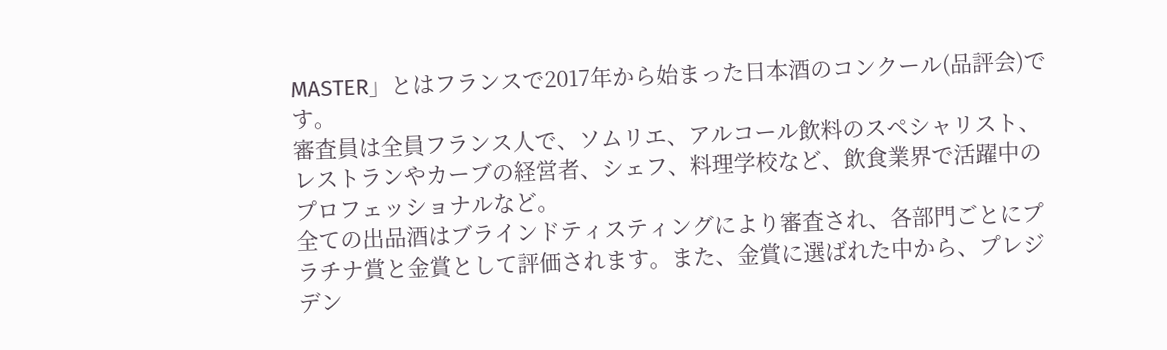MASTER」とはフランスで2017年から始まった日本酒のコンクール(品評会)です。
審査員は全員フランス人で、ソムリエ、アルコール飲料のスペシャリスト、レストランやカーブの経営者、シェフ、料理学校など、飲食業界で活躍中のプロフェッショナルなど。
全ての出品酒はブラインドティスティングにより審査され、各部門ごとにプラチナ賞と金賞として評価されます。また、金賞に選ばれた中から、プレジデン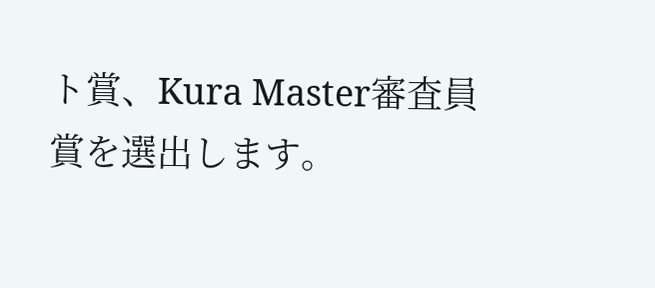ト賞、Kura Master審査員賞を選出します。